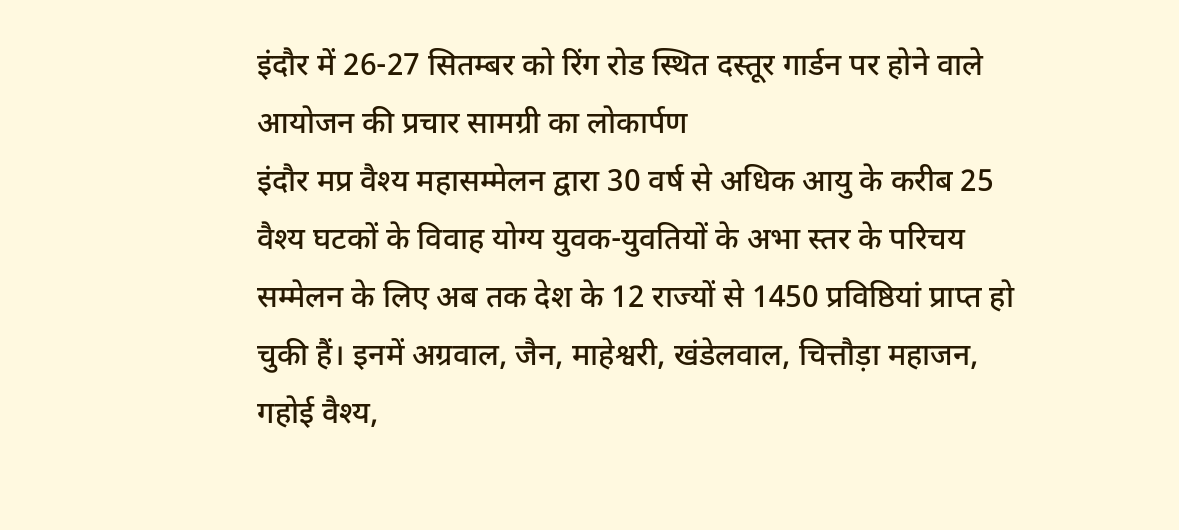इंदौर में 26-27 सितम्बर को रिंग रोड स्थित दस्तूर गार्डन पर होने वाले आयोजन की प्रचार सामग्री का लोकार्पण
इंदौर मप्र वैश्य महासम्मेलन द्वारा 30 वर्ष से अधिक आयु के करीब 25 वैश्य घटकों के विवाह योग्य युवक-युवतियों के अभा स्तर के परिचय सम्मेलन के लिए अब तक देश के 12 राज्यों से 1450 प्रविष्ठियां प्राप्त हो चुकी हैं। इनमें अग्रवाल, जैन, माहेश्वरी, खंडेलवाल, चित्तौड़ा महाजन, गहोई वैश्य,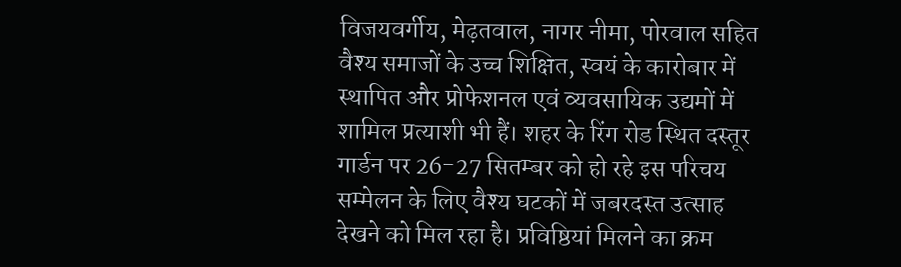विजयवर्गीय, मेढ़तवाल, नागर नीमा, पोरवाल सहित वैश्य समाजों के उच्च शिक्षित, स्वयं के कारोबार में स्थापित और प्रोफेशनल एवं व्यवसायिक उद्यमों में शामिल प्रत्याशी भी हैं। शहर के रिंग रोड स्थित दस्तूर गार्डन पर 26-27 सितम्बर को हो रहे इस परिचय सम्मेलन के लिए वैश्य घटकों में जबरदस्त उत्साह देखने को मिल रहा है। प्रविष्ठियां मिलने का क्रम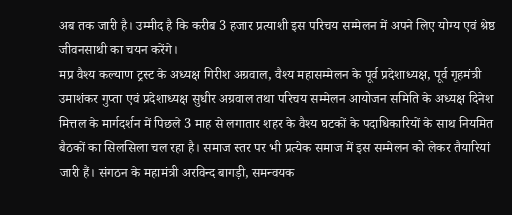अब तक जारी है। उम्मीद है कि करीब 3 हजार प्रत्याशी इस परिचय सम्मेलन में अपने लिए योग्य एवं श्रेष्ठ जीवनसाथी का चयन करेंगे।
मप्र वैश्य कल्याण ट्रस्ट के अध्यक्ष गिरीश अग्रवाल, वैश्य महासम्मेलन के पूर्व प्रदेशाध्यक्ष, पूर्व गृहमंत्री उमाशंकर गुप्ता एवं प्रदेशाध्यक्ष सुधीर अग्रवाल तथा परिचय सम्मेलन आयोजन समिति के अध्यक्ष दिनेश मित्तल के मार्गदर्शन में पिछले 3 माह से लगातार शहर के वैश्य घटकों के पदाधिकारियों के साथ नियमित बैठकों का सिलसिला चल रहा है। समाज स्तर पर भी प्रत्येक समाज में इस सम्मेलन को लेकर तैयारियां जारी हैं। संगठन के महामंत्री अरविन्द बागड़ी, समन्वयक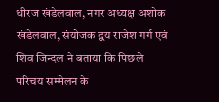धीरज खंडेलवाल, नगर अध्यक्ष अशोक खंडेलवाल, संयोजक द्वय राजेश गर्ग एवं शिव जिन्दल ने बताया कि पिछले परिचय सम्मेलन के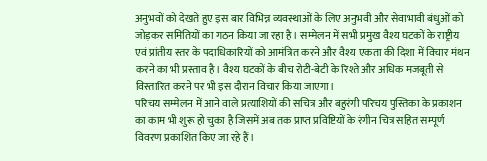अनुभवों को देखते हुए इस बार विभिन्न व्यवस्थाओं के लिए अनुभवी और सेवाभावी बंधुओं को जोड़कर समितियों का गठन किया जा रहा है। सम्मेलन में सभी प्रमुख वैश्य घटकों के राष्ट्रीय एवं प्रांतीय स्तर के पदाधिकारियों को आमंत्रित करने और वैश्य एकता की दिशा में विचार मंथन करने का भी प्रस्ताव है। वैश्य घटकों के बीच रोटी-बेटी के रिश्ते और अधिक मजबूती से विस्तारित करने पर भी इस दौरान विचार किया जाएगा।
परिचय सम्मेलन में आने वाले प्रत्याशियों की सचित्र और बहुरंगी परिचय पुस्तिका के प्रकाशन का काम भी शुरू हो चुका है जिसमें अब तक प्राप्त प्रविष्टियों के रंगीन चित्र सहित सम्पूर्ण विवरण प्रकाशित किए जा रहे हैं।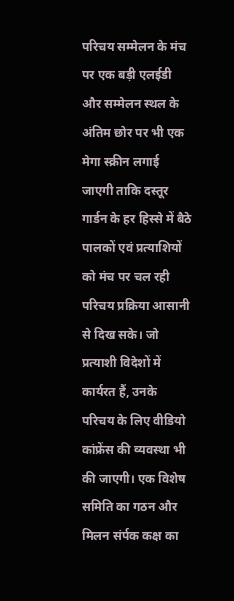परिचय सम्मेलन के मंच पर एक बड़ी एलईडी और सम्मेलन स्थल के अंतिम छोर पर भी एक मेगा स्क्रीन लगाई जाएगी ताकि दस्तूर गार्डन के हर हिस्से में बैठे पालकों एवं प्रत्याशियों को मंच पर चल रही परिचय प्रक्रिया आसानी से दिख सके। जो प्रत्याशी विदेशों में कार्यरत हैं, उनके परिचय के लिए वीडियो कांफ्रेंस की व्यवस्था भी की जाएगी। एक विशेष समिति का गठन और मिलन संर्पक कक्ष का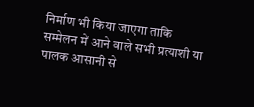निर्माण भी किया जाएगा ताकि सम्मेलन में आने वाले सभी प्रत्याशी या पालक आसानी से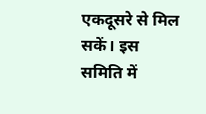एकदूसरे से मिल सकें। इस समिति में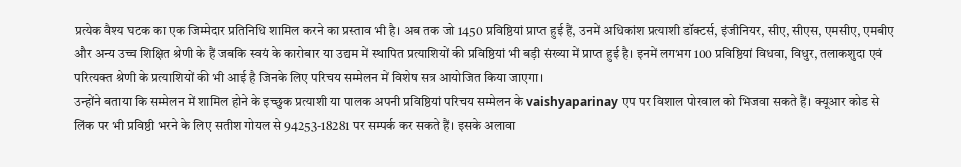प्रत्येक वैश्य घटक का एक जिम्मेदार प्रतिनिधि शामिल करने का प्रस्ताव भी है। अब तक जो 1450 प्रविष्ठियां प्राप्त हुई हैं, उनमें अधिकांश प्रत्याशी डॉक्टर्स, इंजीनियर, सीए, सीएस, एमसीए, एमबीए और अन्य उच्च शिक्षित श्रेणी के हैं जबकि स्वयं के कारोबार या उद्यम में स्थापित प्रत्याशियों की प्रविष्ठियां भी बड़ी संख्या में प्राप्त हुई है। इनमें लगभग 100 प्रविष्ठियां विधवा, विधुर, तलाकशुदा एवं परित्यक्त श्रेणी के प्रत्याशियों की भी आई है जिनके लिए परिचय सम्मेलन में विशेष सत्र आयोजित किया जाएगा।
उन्होंने बताया कि सम्मेलन में शामिल होने के इच्छुक प्रत्याशी या पालक अपनी प्रविष्ठियां परिचय सम्मेलन के vaishyaparinay एप पर विशाल पोरवाल को भिजवा सकते हैं। क्यूआर कोड से लिंक पर भी प्रविष्ठी भरने के लिए सतीश गोयल से 94253-18281 पर सम्पर्क कर सकते हैं। इसके अलावा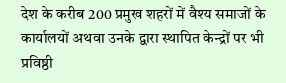देश के करीब 200 प्रमुख शहरों में वैश्य समाजों के कार्यालयों अथवा उनके द्वारा स्थापित केन्द्रों पर भी प्रविष्ठी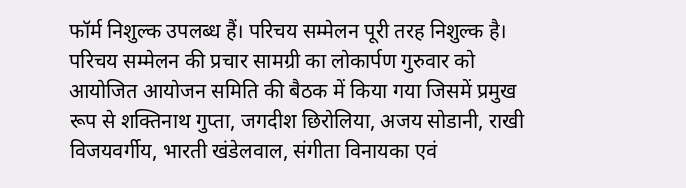फॉर्म निशुल्क उपलब्ध हैं। परिचय सम्मेलन पूरी तरह निशुल्क है। परिचय सम्मेलन की प्रचार सामग्री का लोकार्पण गुरुवार को आयोजित आयोजन समिति की बैठक में किया गया जिसमें प्रमुख रूप से शक्तिनाथ गुप्ता, जगदीश छिरोलिया, अजय सोडानी, राखी विजयवर्गीय, भारती खंडेलवाल, संगीता विनायका एवं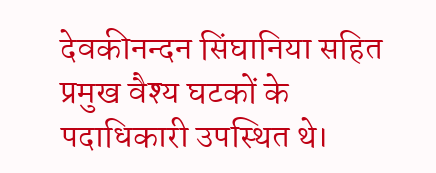देवकीनन्दन सिंघानिया सहित प्रमुख वैश्य घटकों के पदाधिकारी उपस्थित थे।